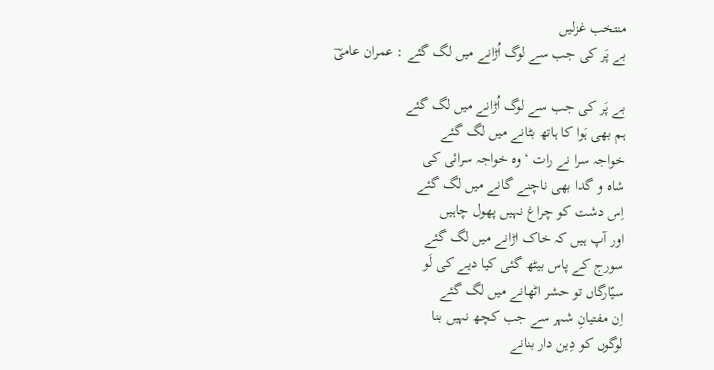منتخب غزلیں
بے پَر کی جب سے لوگ اُڑانے میں لگ گئے : عمران عامیؔ

بے پَر کی جب سے لوگ اُڑانے میں لگ گئے
ہم بھی ہَوا کا ہاتھ بٹانے میں لگ گئے
خواجہ سرا نے رات ‘ وہ خواجہ سرائی کی
شاہ و گدا بھی ناچنے گانے میں لگ گئے
اِس دشت کو چراغ نہیں پھول چاہیں
اور آپ ہیں کہ خاک اڑانے میں لگ گئے
سورج کے پاس بیٹھ گئی کیا دیے کی لَو
سیّارگاں تو حشر اٹھانے میں لگ گئے
اِن مفتیانِ شہر سے جب کچھ نہيں بنا
لوگوں کو دِین دار بنانے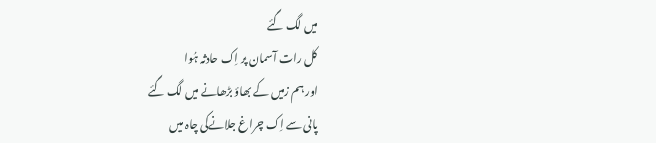میں لگ گئے
کل رات آسمان پر اِک حادثہ ہُوا
اور ہم زمیں کے بھاؤ بڑھانے میں لگ گئے
پانی سے اِک چراغ جلانےکی چاہ میں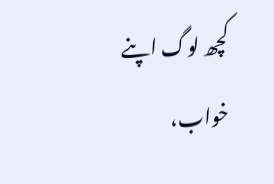کچھ لوگ اپنے خواب،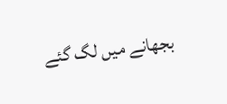بجھانے میں لگ گئے